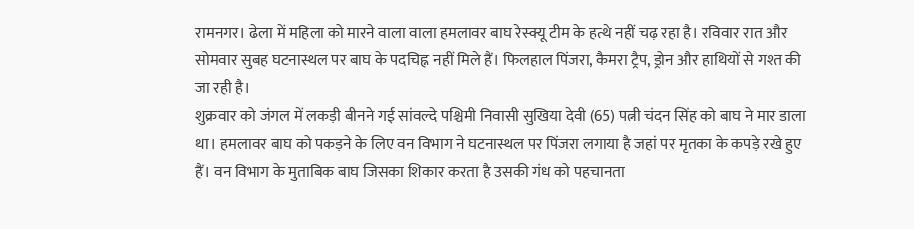रामनगर। ढेला में महिला को मारने वाला वाला हमलावर बाघ रेस्क्यू टीम के हत्थे नहीं चढ़ रहा है। रविवार रात और सोमवार सुबह घटनास्थल पर बाघ के पदचिह्न नहीं मिले हैं। फिलहाल पिंजरा, कैमरा ट्रैप, ड्रोन और हाथियों से गश्त की जा रही है।
शुक्रवार को जंगल में लकड़ी बीनने गई सांवल्दे पश्चिमी निवासी सुखिया देवी (65) पत्नी चंदन सिंह को बाघ ने मार डाला था। हमलावर बाघ को पकड़ने के लिए वन विभाग ने घटनास्थल पर पिंजरा लगाया है जहां पर मृतका के कपड़े रखे हुए हैं। वन विभाग के मुताबिक बाघ जिसका शिकार करता है उसकी गंध को पहचानता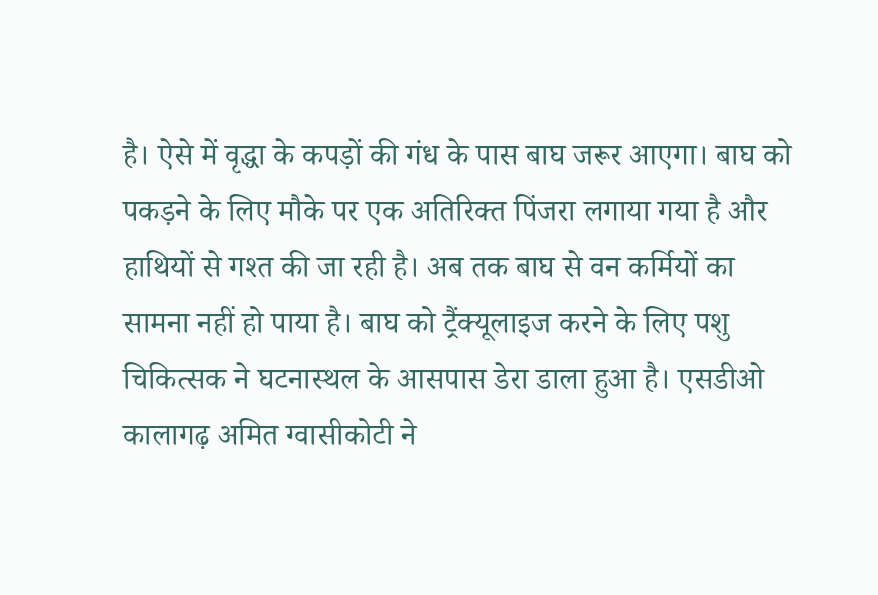है। ऐसे में वृद्धा के कपड़ों की गंध के पास बाघ जरूर आएगा। बाघ को पकड़ने के लिए मौके पर एक अतिरिक्त पिंजरा लगाया गया है और हाथियों से गश्त की जा रही है। अब तक बाघ से वन कर्मियों का सामना नहीं हो पाया है। बाघ को ट्रैंक्यूलाइज करने के लिए पशु चिकित्सक ने घटनास्थल के आसपास डेरा डाला हुआ है। एसडीओ कालागढ़ अमित ग्वासीकोटी ने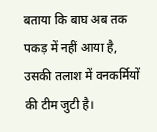बताया कि बाघ अब तक पकड़ में नहीं आया है, उसकी तलाश में वनकर्मियों की टीम जुटी है।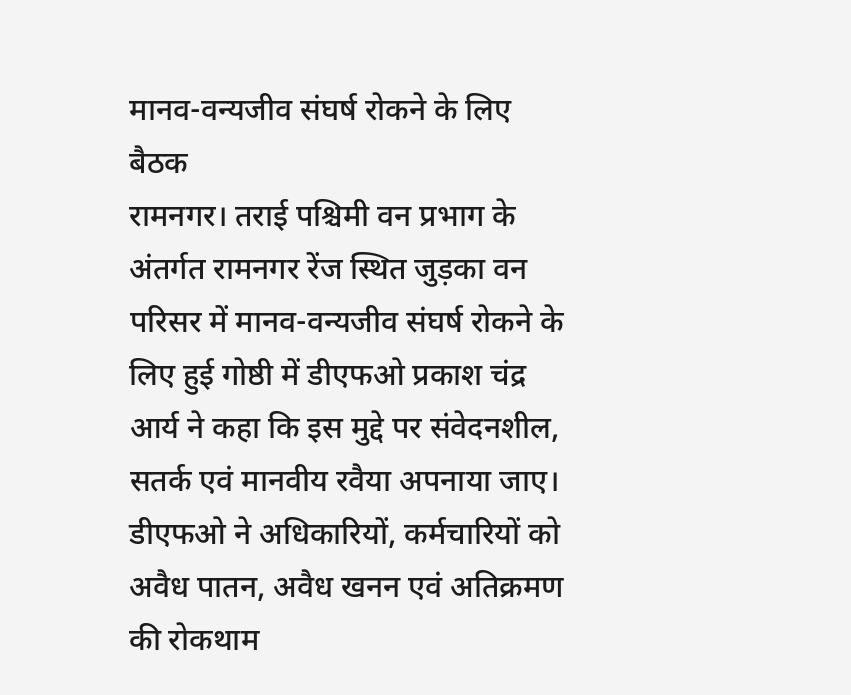मानव-वन्यजीव संघर्ष रोकने के लिए बैठक
रामनगर। तराई पश्चिमी वन प्रभाग के अंतर्गत रामनगर रेंज स्थित जुड़का वन परिसर में मानव-वन्यजीव संघर्ष रोकने के लिए हुई गोष्ठी में डीएफओ प्रकाश चंद्र आर्य ने कहा कि इस मुद्दे पर संवेदनशील, सतर्क एवं मानवीय रवैया अपनाया जाए। डीएफओ ने अधिकारियों, कर्मचारियों को अवैध पातन, अवैध खनन एवं अतिक्रमण की रोकथाम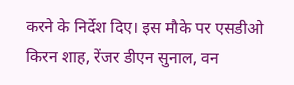करने के निर्देश दिए। इस मौके पर एसडीओ किरन शाह, रेंजर डीएन सुनाल, वन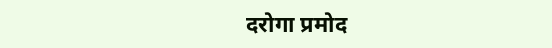दरोगा प्रमोद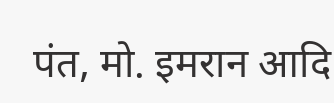पंत, मो. इमरान आदि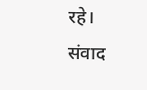रहे। संवाद